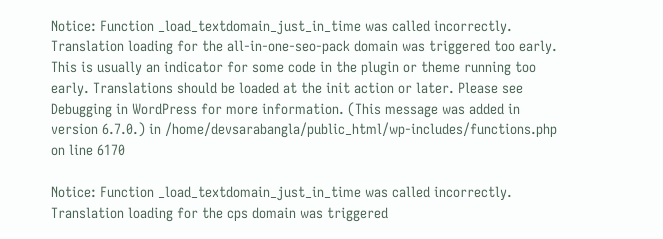Notice: Function _load_textdomain_just_in_time was called incorrectly. Translation loading for the all-in-one-seo-pack domain was triggered too early. This is usually an indicator for some code in the plugin or theme running too early. Translations should be loaded at the init action or later. Please see Debugging in WordPress for more information. (This message was added in version 6.7.0.) in /home/devsarabangla/public_html/wp-includes/functions.php on line 6170

Notice: Function _load_textdomain_just_in_time was called incorrectly. Translation loading for the cps domain was triggered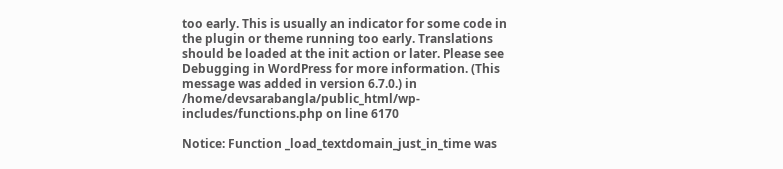too early. This is usually an indicator for some code in the plugin or theme running too early. Translations should be loaded at the init action or later. Please see Debugging in WordPress for more information. (This message was added in version 6.7.0.) in /home/devsarabangla/public_html/wp-includes/functions.php on line 6170

Notice: Function _load_textdomain_just_in_time was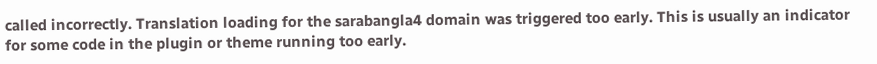called incorrectly. Translation loading for the sarabangla4 domain was triggered too early. This is usually an indicator for some code in the plugin or theme running too early.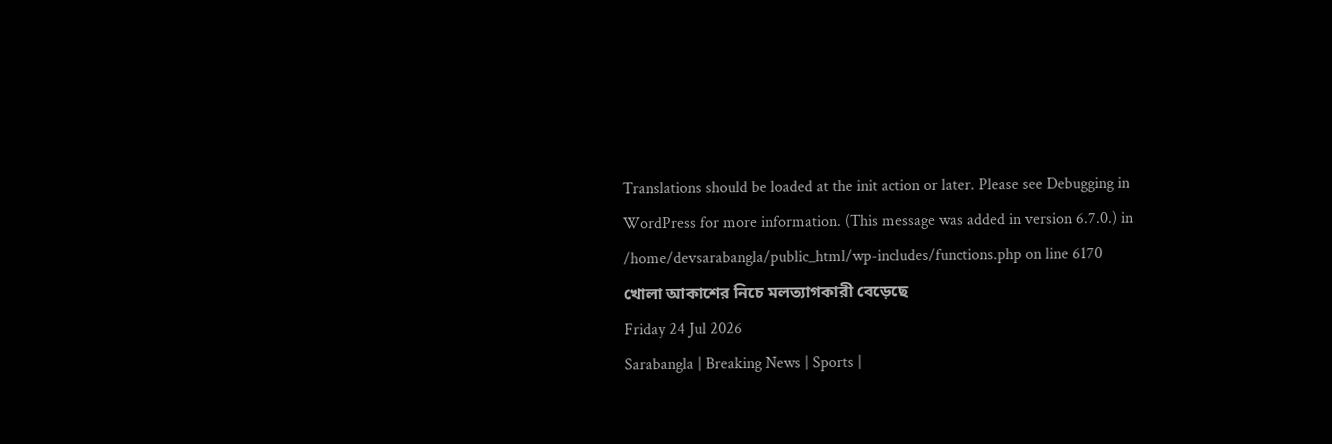Translations should be loaded at the init action or later. Please see Debugging in WordPress for more information. (This message was added in version 6.7.0.) in /home/devsarabangla/public_html/wp-includes/functions.php on line 6170
খোলা আকাশের নিচে মলত্যাগকারী বেড়েছে
Friday 24 Jul 2026
Sarabangla | Breaking News | Sports |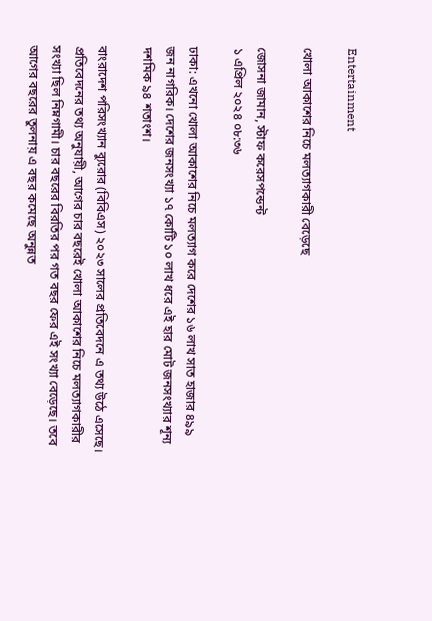Entertainment

খোলা আকাশের নিচে মলত্যাগকারী বেড়েছে

জোসনা জামান, স্টাফ করেসপন্ডেন্ট
১ এপ্রিল ২০২৪ ০৮:৩৬

ঢাকা: এখনো খোলা আকাশের নিচে মলত্যাগ করে দেশের ১৬ লাখ সাত হাজার ৪৯৯ জন নাগরিক। দেশের জনসংখ্যা ১৭ কোটি ১০ লাখ ধরে এই হার মোট জনসংখ্যার শূন্য দশমিক ৯৪ শতাংশ।

বাংরাদেশ পরিসংখ্যান ব্যুরোর (বিবিএস) ২০২৩ সালের প্রতিবেদনে এ তথ্য উঠে এসেছে। প্রতিবেদনের তথ্য অনুযায়ী, আগের চার বছরেই খোলা আকাশের নিচে মলত্যাগকারীর সংখ্যা ছিল নিম্নগামী। চার বছরের বিরতির পর গত বছর ফের এই সংখ্যা বেড়েছে। তবে আগের বছরের তুলনায় এ বছর কমেছে অনুন্নত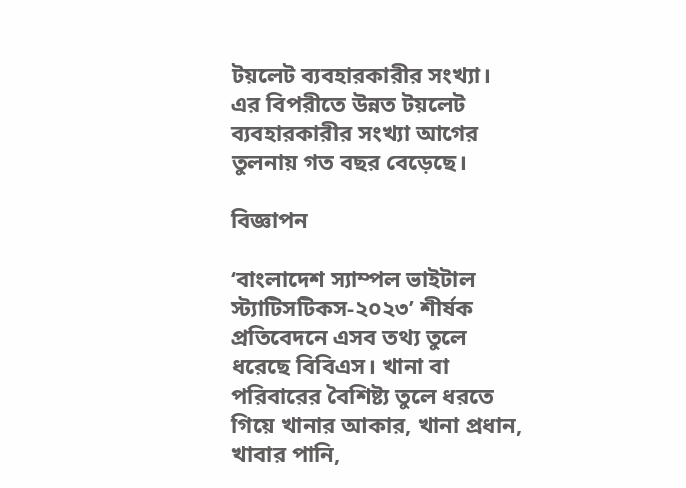টয়লেট ব্যবহারকারীর সংখ্যা। এর বিপরীতে উন্নত টয়লেট ব্যবহারকারীর সংখ্যা আগের তুলনায় গত বছর বেড়েছে।

বিজ্ঞাপন

‘বাংলাদেশ স্যাম্পল ভাইটাল স্ট্যাটিসটিকস-২০২৩’ শীর্ষক প্রতিবেদনে এসব তথ্য তুলে ধরেছে বিবিএস। খানা বা পরিবারের বৈশিষ্ট্য তুলে ধরতে গিয়ে খানার আকার, খানা প্রধান, খাবার পানি,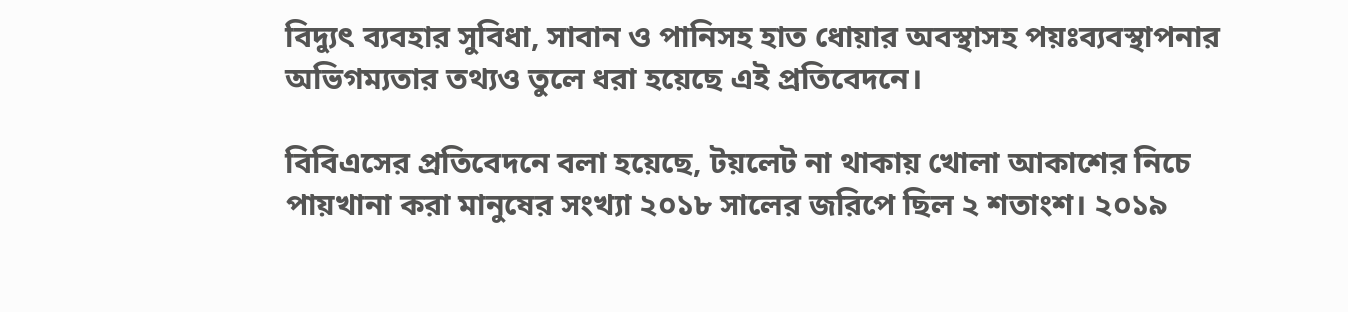বিদ্যুৎ ব্যবহার সুবিধা, সাবান ও পানিসহ হাত ধোয়ার অবস্থাসহ পয়ঃব্যবস্থাপনার অভিগম্যতার তথ্যও তুলে ধরা হয়েছে এই প্রতিবেদনে।

বিবিএসের প্রতিবেদনে বলা হয়েছে, টয়লেট না থাকায় খোলা আকাশের নিচে পায়খানা করা মানুষের সংখ্যা ২০১৮ সালের জরিপে ছিল ২ শতাংশ। ২০১৯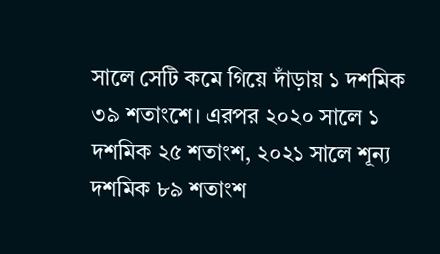সালে সেটি কমে গিয়ে দাঁড়ায় ১ দশমিক ৩৯ শতাংশে। এরপর ২০২০ সালে ১ দশমিক ২৫ শতাংশ, ২০২১ সালে শূন্য দশমিক ৮৯ শতাংশ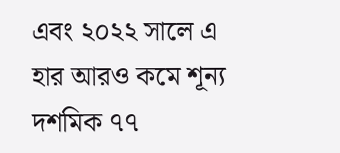এবং ২০২২ সালে এ হার আরও কমে শূন্য দশমিক ৭৭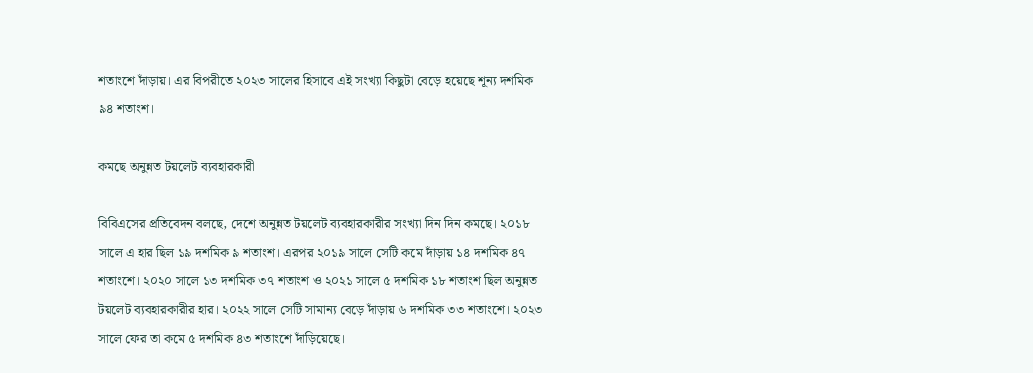শতাংশে দাঁড়ায়। এর বিপরীতে ২০২৩ সালের হিসাবে এই সংখ্যা কিছুটা বেড়ে হয়েছে শূন্য দশমিক ৯৪ শতাংশ।

কমছে অনুন্নত টয়লেট ব্যবহারকারী

বিবিএসের প্রতিবেদন বলছে, দেশে অনুন্নত টয়লেট ব্যবহারকারীর সংখ্যা দিন দিন কমছে। ২০১৮ সালে এ হার ছিল ১৯ দশমিক ৯ শতাংশ। এরপর ২০১৯ সালে সেটি কমে দাঁড়ায় ১৪ দশমিক ৪৭ শতাংশে। ২০২০ সালে ১৩ দশমিক ৩৭ শতাংশ ও ২০২১ সালে ৫ দশমিক ১৮ শতাংশ ছিল অনুন্নত টয়লেট ব্যবহারকারীর হার। ২০২২ সালে সেটি সামান্য বেড়ে দাঁড়ায় ৬ দশমিক ৩৩ শতাংশে। ২০২৩ সালে ফের তা কমে ৫ দশমিক ৪৩ শতাংশে দাঁড়িয়েছে।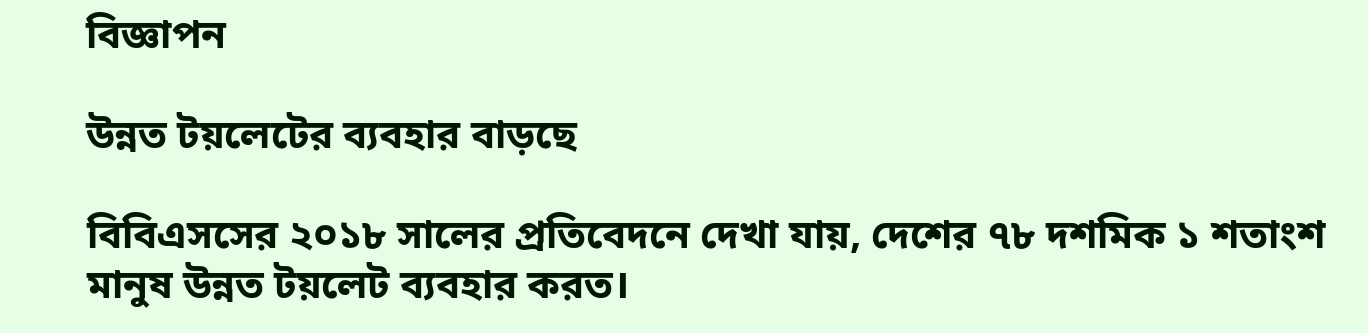বিজ্ঞাপন

উন্নত টয়লেটের ব্যবহার বাড়ছে

বিবিএসসের ২০১৮ সালের প্রতিবেদনে দেখা যায়, দেশের ৭৮ দশমিক ১ শতাংশ মানুষ উন্নত টয়লেট ব্যবহার করত।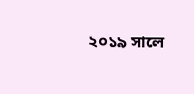২০১৯ সালে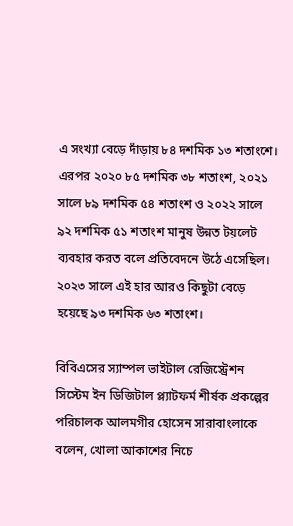এ সংখ্যা বেড়ে দাঁড়ায় ৮৪ দশমিক ১৩ শতাংশে। এরপর ২০২০ ৮৫ দশমিক ৩৮ শতাংশ, ২০২১ সালে ৮৯ দশমিক ৫৪ শতাংশ ও ২০২২ সালে ৯২ দশমিক ৫১ শতাংশ মানুষ উন্নত টয়লেট ব্যবহার করত বলে প্রতিবেদনে উঠে এসেছিল। ২০২৩ সালে এই হার আরও কিছুটা বেড়ে হয়েছে ৯৩ দশমিক ৬৩ শতাংশ।

বিবিএসের স্যাম্পল ভাইটাল রেজিস্ট্রেশন সিস্টেম ইন ডিজিটাল প্ল্যাটফর্ম শীর্ষক প্রকল্পের পরিচালক আলমগীর হোসেন সারাবাংলাকে বলেন, খোলা আকাশের নিচে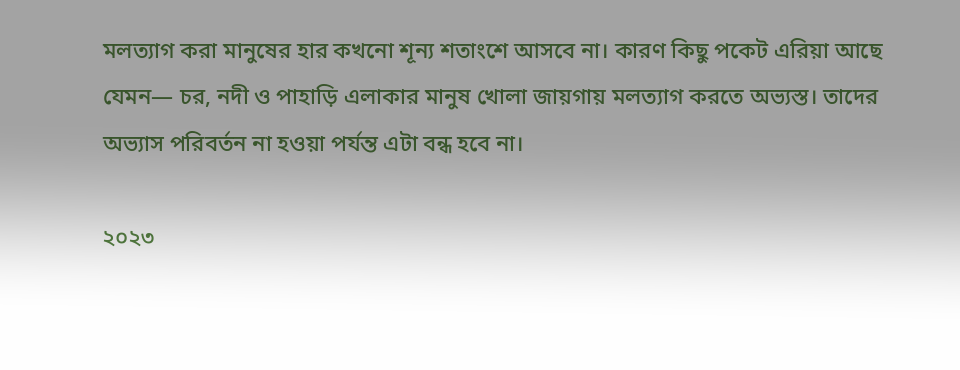মলত্যাগ করা মানুষের হার কখনো শূন্য শতাংশে আসবে না। কারণ কিছু পকেট এরিয়া আছে যেমন— চর, নদী ও পাহাড়ি এলাকার মানুষ খোলা জায়গায় মলত্যাগ করতে অভ্যস্ত। তাদের অভ্যাস পরিবর্তন না হওয়া পর্যন্ত এটা বন্ধ হবে না।

২০২৩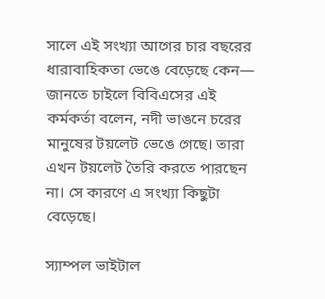সালে এই সংখ্যা আগের চার বছরের ধারাবাহিকতা ভেঙে বেড়েছে কেন— জানতে চাইলে বিবিএসের এই কর্মকর্তা বলেন, নদী ভাঙনে চরের মানুষের টয়লেট ভেঙে গেছে। তারা এখন টয়লেট তৈরি করতে পারছেন না। সে কারণে এ সংখ্যা কিছুটা বেড়েছে।

স্যাম্পল ভাইটাল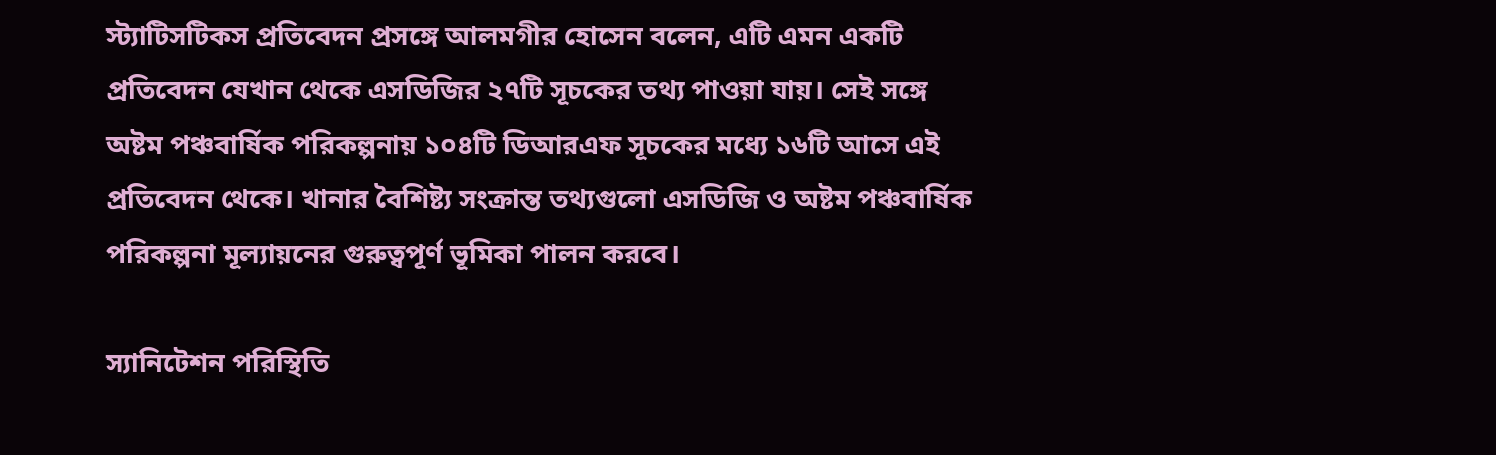স্ট্যাটিসটিকস প্রতিবেদন প্রসঙ্গে আলমগীর হোসেন বলেন, এটি এমন একটি প্রতিবেদন যেখান থেকে এসডিজির ২৭টি সূচকের তথ্য পাওয়া যায়। সেই সঙ্গে অষ্টম পঞ্চবার্ষিক পরিকল্পনায় ১০৪টি ডিআরএফ সূচকের মধ্যে ১৬টি আসে এই প্রতিবেদন থেকে। খানার বৈশিষ্ট্য সংক্রান্ত তথ্যগুলো এসডিজি ও অষ্টম পঞ্চবার্ষিক পরিকল্পনা মূল্যায়নের গুরুত্বপূর্ণ ভূমিকা পালন করবে।

স্যানিটেশন পরিস্থিতি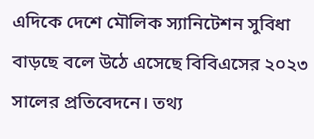এদিকে দেশে মৌলিক স্যানিটেশন সুবিধা বাড়ছে বলে উঠে এসেছে বিবিএসের ২০২৩ সালের প্রতিবেদনে। তথ্য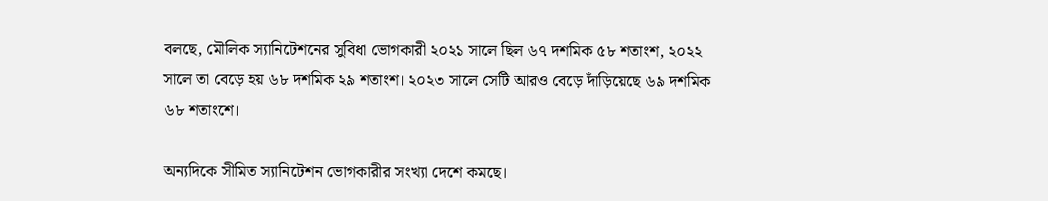বলছে, মৌলিক স্যানিটেশনের সুবিধা ভোগকারী ২০২১ সালে ছিল ৬৭ দশমিক ৫৮ শতাংশ, ২০২২ সালে তা বেড়ে হয় ৬৮ দশমিক ২৯ শতাংশ। ২০২৩ সালে সেটি আরও বেড়ে দাঁড়িয়েছে ৬৯ দশমিক ৬৮ শতাংশে।

অন্যদিকে সীমিত স্যানিটেশন ভোগকারীর সংখ্যা দেশে কমছে।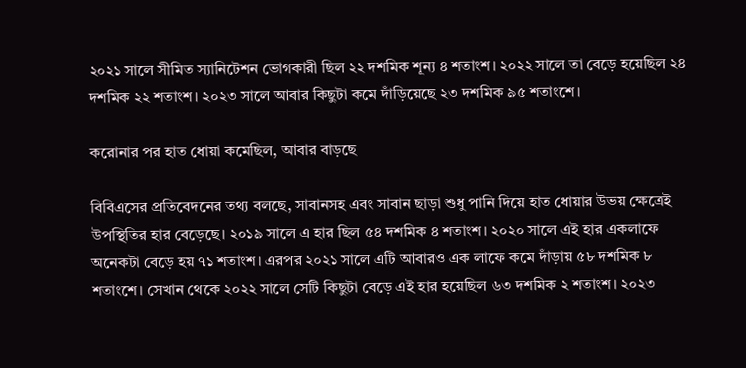২০২১ সালে সীমিত স্যানিটেশন ভোগকারী ছিল ২২ দশমিক শূন্য ৪ শতাংশ। ২০২২ সালে তা বেড়ে হয়েছিল ২৪ দশমিক ২২ শতাংশ। ২০২৩ সালে আবার কিছুটা কমে দাঁড়িয়েছে ২৩ দশমিক ৯৫ শতাংশে।

করোনার পর হাত ধোয়া কমেছিল, আবার বাড়ছে

বিবিএসের প্রতিবেদনের তথ্য বলছে, সাবানসহ এবং সাবান ছাড়া শুধু পানি দিয়ে হাত ধোয়ার উভয় ক্ষেত্রেই উপস্থিতির হার বেড়েছে। ২০১৯ সালে এ হার ছিল ৫৪ দশমিক ৪ শতাংশ। ২০২০ সালে এই হার একলাফে অনেকটা বেড়ে হয় ৭১ শতাংশ। এরপর ২০২১ সালে এটি আবারও এক লাফে কমে দাঁড়ায় ৫৮ দশমিক ৮ শতাংশে। সেখান থেকে ২০২২ সালে সেটি কিছুটা বেড়ে এই হার হয়েছিল ৬৩ দশমিক ২ শতাংশ। ২০২৩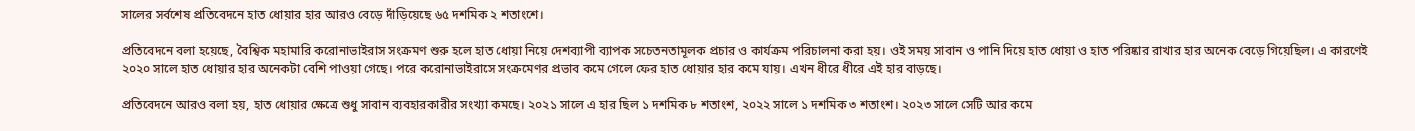সালের সর্বশেষ প্রতিবেদনে হাত ধোয়ার হার আরও বেড়ে দাঁড়িয়েছে ৬৫ দশমিক ২ শতাংশে।

প্রতিবেদনে বলা হয়েছে, বৈশ্বিক মহামারি করোনাভাইরাস সংক্রমণ শুরু হলে হাত ধোয়া নিয়ে দেশব্যাপী ব্যাপক সচেতনতামূলক প্রচার ও কার্যক্রম পরিচালনা করা হয়। ওই সময় সাবান ও পানি দিয়ে হাত ধোয়া ও হাত পরিষ্কার রাখার হার অনেক বেড়ে গিয়েছিল। এ কারণেই ২০২০ সালে হাত ধোয়ার হার অনেকটা বেশি পাওয়া গেছে। পরে করোনাভাইরাসে সংক্রমেণর প্রভাব কমে গেলে ফের হাত ধোয়ার হার কমে যায়। এখন ধীরে ধীরে এই হার বাড়ছে।

প্রতিবেদনে আরও বলা হয়, হাত ধোয়ার ক্ষেত্রে শুধু সাবান ব্যবহারকারীর সংখ্যা কমছে। ২০২১ সালে এ হার ছিল ১ দশমিক ৮ শতাংশ, ২০২২ সালে ১ দশমিক ৩ শতাংশ। ২০২৩ সালে সেটি আর কমে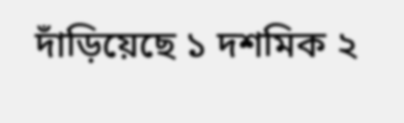দাঁড়িয়েছে ১ দশমিক ২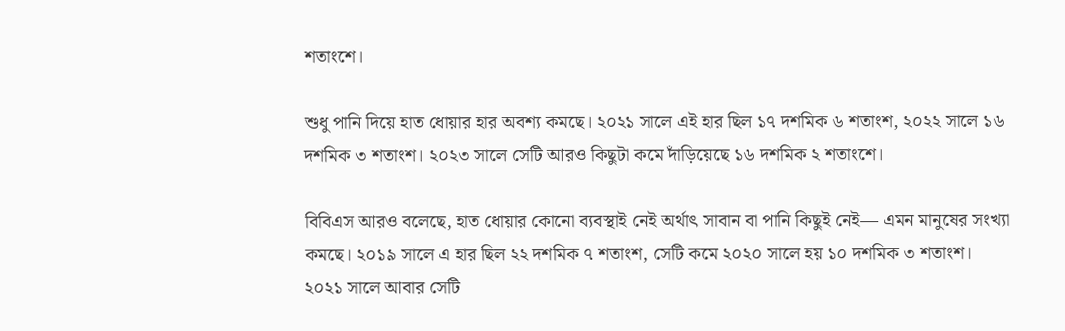শতাংশে।

শুধু পানি দিয়ে হাত ধোয়ার হার অবশ্য কমছে। ২০২১ সালে এই হার ছিল ১৭ দশমিক ৬ শতাংশ, ২০২২ সালে ১৬ দশমিক ৩ শতাংশ। ২০২৩ সালে সেটি আরও কিছুটা কমে দাঁড়িয়েছে ১৬ দশমিক ২ শতাংশে।

বিবিএস আরও বলেছে, হাত ধোয়ার কোনো ব্যবস্থাই নেই অর্থাৎ সাবান বা পানি কিছুই নেই— এমন মানুষের সংখ্যা কমছে। ২০১৯ সালে এ হার ছিল ২২ দশমিক ৭ শতাংশ, সেটি কমে ২০২০ সালে হয় ১০ দশমিক ৩ শতাংশ। ২০২১ সালে আবার সেটি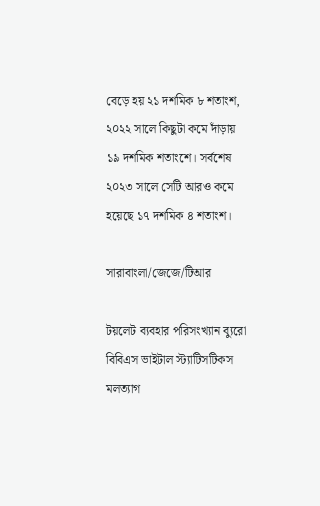বেড়ে হয় ২১ দশমিক ৮ শতাংশ, ২০২২ সালে কিছুটা কমে দাঁড়ায় ১৯ দশমিক শতাংশে। সর্বশেষ ২০২৩ সালে সেটি আরও কমে হয়েছে ১৭ দশমিক ৪ শতাংশ।

সারাবাংলা/জেজে/টিআর

টয়লেট ব্যবহার পরিসংখ্যান ব্যুরো বিবিএস ভাইটাল স্ট্যাটিসটিকস মলত্যাগ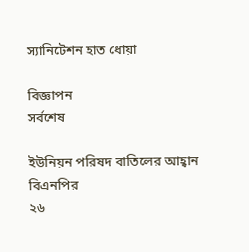স্যানিটেশন হাত ধোয়া

বিজ্ঞাপন
সর্বশেষ

ইউনিয়ন পরিষদ বাতিলের আহ্বান বিএনপির
২৬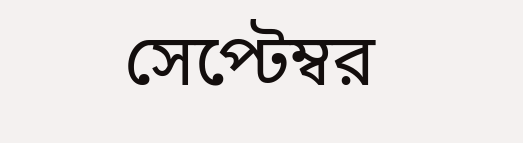সেপ্টেম্বর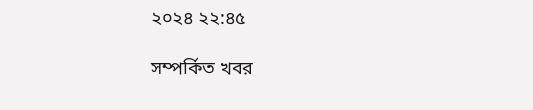২০২৪ ২২:৪৫

সম্পর্কিত খবর